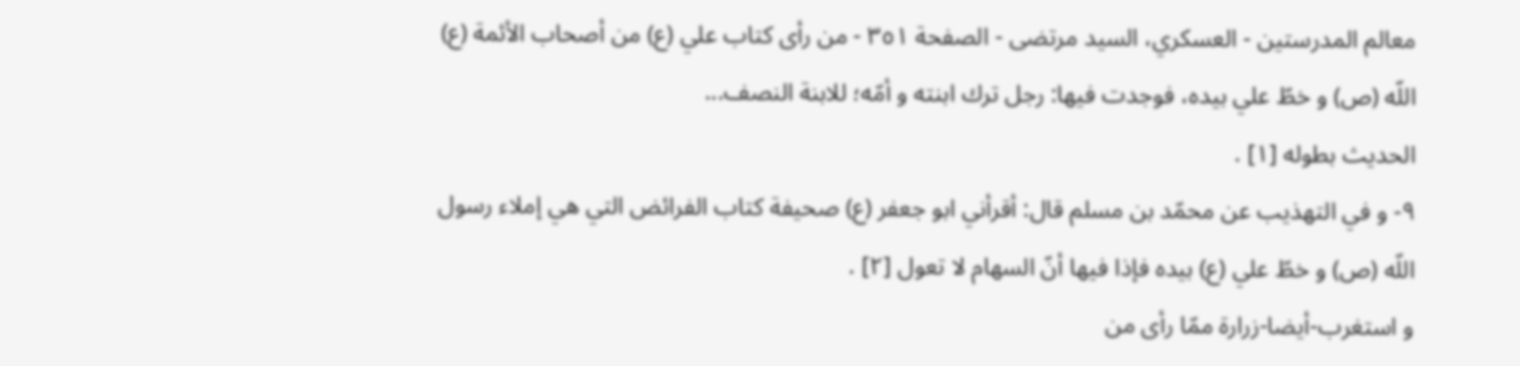معالم المدرستين - العسكري، السيد مرتضى - الصفحة ٣٥١ - من رأى كتاب علي (ع) من أصحاب الأئمة (ع)
اللّه (ص) و خطّ علي بيده، فوجدت فيها: رجل ترك ابنته و أمّه؛ للابنة النصف...
الحديث بطوله [١] .
٩- و في التهذيب عن محمّد بن مسلم قال: أقرأني ابو جعفر (ع) صحيفة كتاب الفرائض التي هي إملاء رسول اللّه (ص) و خطّ علي (ع) بيده فإذا فيها أنّ السهام لا تعول [٢] .
و استغرب-أيضا-زرارة ممّا رأى من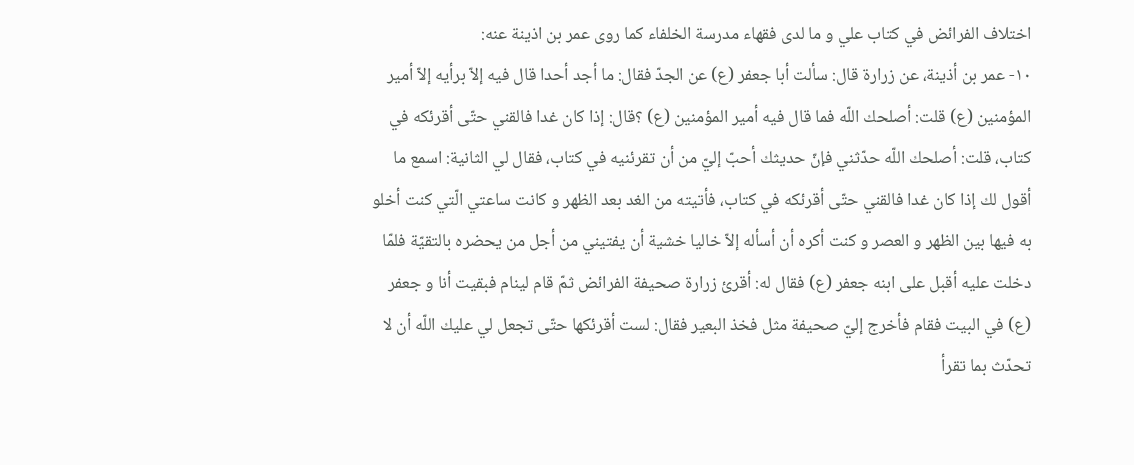اختلاف الفرائض في كتاب علي و ما لدى فقهاء مدرسة الخلفاء كما روى عمر بن اذينة عنه:
١٠- عمر بن أذينة، عن زرارة قال: سألت أبا جعفر (ع) عن الجدّ فقال: ما أجد أحدا قال فيه إلاّ برأيه إلاّ أمير المؤمنين (ع) قلت: أصلحك اللّه فما قال فيه أمير المؤمنين (ع) ؟قال: إذا كان غدا فالقني حتّى أقرئكه في كتاب، قلت: أصلحك اللّه حدّثني فإنّ حديثك أحبّ إليّ من أن تقرئنيه في كتاب، فقال لي الثانية: اسمع ما أقول لك إذا كان غدا فالقني حتّى أقرئكه في كتاب، فأتيته من الغد بعد الظهر و كانت ساعتي الّتي كنت أخلو به فيها بين الظهر و العصر و كنت أكره أن أسأله إلاّ خاليا خشية أن يفتيني من أجل من يحضره بالتقيّة فلمّا دخلت عليه أقبل على ابنه جعفر (ع) فقال له: أقرئ زرارة صحيفة الفرائض ثمّ قام لينام فبقيت أنا و جعفر (ع) في البيت فقام فأخرج إليّ صحيفة مثل فخذ البعير فقال: لست أقرئكها حتّى تجعل لي عليك اللّه أن لا تحدّث بما تقرأ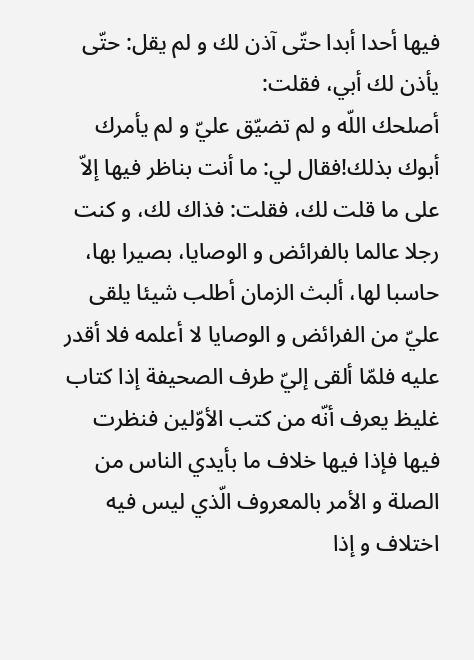فيها أحدا أبدا حتّى آذن لك و لم يقل: حتّى يأذن لك أبي، فقلت:
أصلحك اللّه و لم تضيّق عليّ و لم يأمرك أبوك بذلك!فقال لي: ما أنت بناظر فيها إلاّ على ما قلت لك، فقلت: فذاك لك، و كنت رجلا عالما بالفرائض و الوصايا، بصيرا بها، حاسبا لها، ألبث الزمان أطلب شيئا يلقى عليّ من الفرائض و الوصايا لا أعلمه فلا أقدر عليه فلمّا ألقى إليّ طرف الصحيفة إذا كتاب غليظ يعرف أنّه من كتب الأوّلين فنظرت فيها فإذا فيها خلاف ما بأيدي الناس من الصلة و الأمر بالمعروف الّذي ليس فيه اختلاف و إذا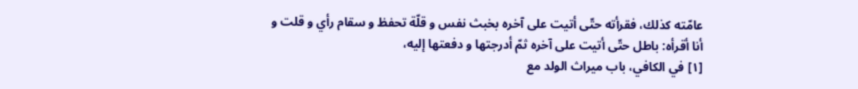عامّته كذلك، فقرأته حتّى أتيت على آخره بخبث نفس و قلّة تحفظ و سقام رأي و قلت و أنا أقرأه: باطل حتّى أتيت على آخره ثمّ أدرجتها و دفعتها إليه،
[١] في الكافي، باب ميراث الولد مع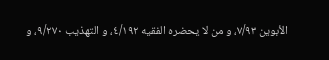الأبوين ٧/٩٣، و من لا يحضره الفقيه ٤/١٩٢، و التهذيب ٩/٢٧٠، و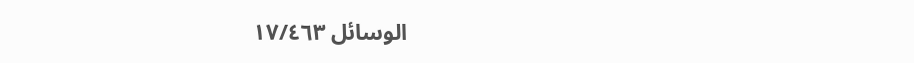الوسائل ١٧/٤٦٣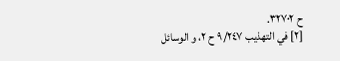ح ٣٢٧٠٢.
[٢] في التهذيب ٩/٢٤٧ ح ٢، و الوسائل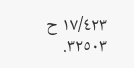١٧/٤٢٣ ح ٣٢٥٠٣.